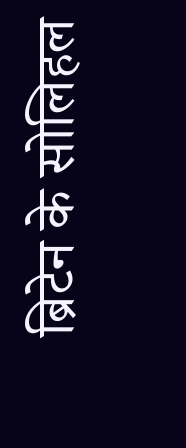ब्रिटेन के सोलिहल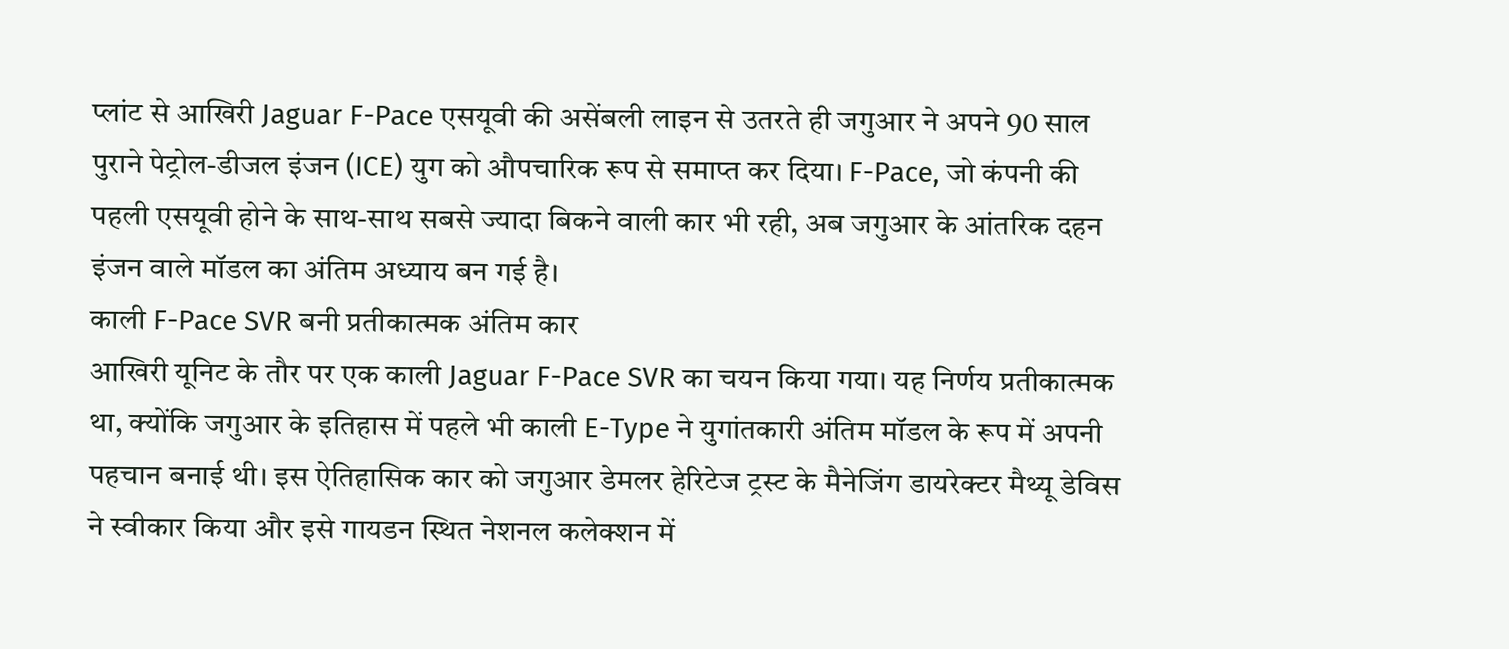प्लांट से आखिरी Jaguar F-Pace एसयूवी की असेंबली लाइन से उतरते ही जगुआर ने अपने 90 साल पुराने पेट्रोल-डीजल इंजन (ICE) युग को औपचारिक रूप से समाप्त कर दिया। F-Pace, जो कंपनी की पहली एसयूवी होने के साथ-साथ सबसे ज्यादा बिकने वाली कार भी रही, अब जगुआर के आंतरिक दहन इंजन वाले मॉडल का अंतिम अध्याय बन गई है।
काली F-Pace SVR बनी प्रतीकात्मक अंतिम कार
आखिरी यूनिट के तौर पर एक काली Jaguar F-Pace SVR का चयन किया गया। यह निर्णय प्रतीकात्मक था, क्योंकि जगुआर के इतिहास में पहले भी काली E-Type ने युगांतकारी अंतिम मॉडल के रूप में अपनी पहचान बनाई थी। इस ऐतिहासिक कार को जगुआर डेमलर हेरिटेज ट्रस्ट के मैनेजिंग डायरेक्टर मैथ्यू डेविस ने स्वीकार किया और इसे गायडन स्थित नेशनल कलेक्शन में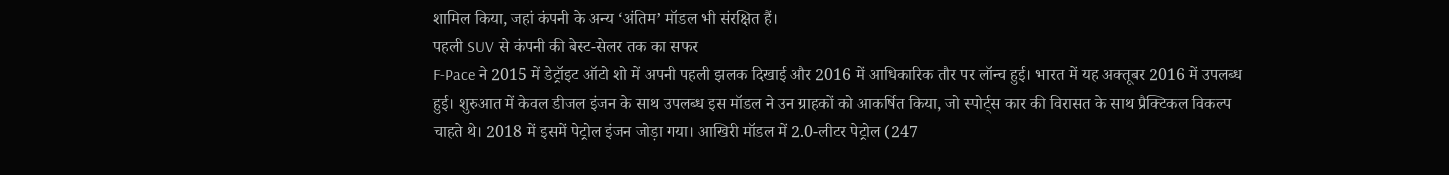शामिल किया, जहां कंपनी के अन्य ‘अंतिम’ मॉडल भी संरक्षित हैं।
पहली SUV से कंपनी की बेस्ट-सेलर तक का सफर
F-Pace ने 2015 में डेट्रॉइट ऑटो शो में अपनी पहली झलक दिखाई और 2016 में आधिकारिक तौर पर लॉन्च हुई। भारत में यह अक्तूबर 2016 में उपलब्ध हुई। शुरुआत में केवल डीजल इंजन के साथ उपलब्ध इस मॉडल ने उन ग्राहकों को आकर्षित किया, जो स्पोर्ट्स कार की विरासत के साथ प्रैक्टिकल विकल्प चाहते थे। 2018 में इसमें पेट्रोल इंजन जोड़ा गया। आखिरी मॉडल में 2.0-लीटर पेट्रोल (247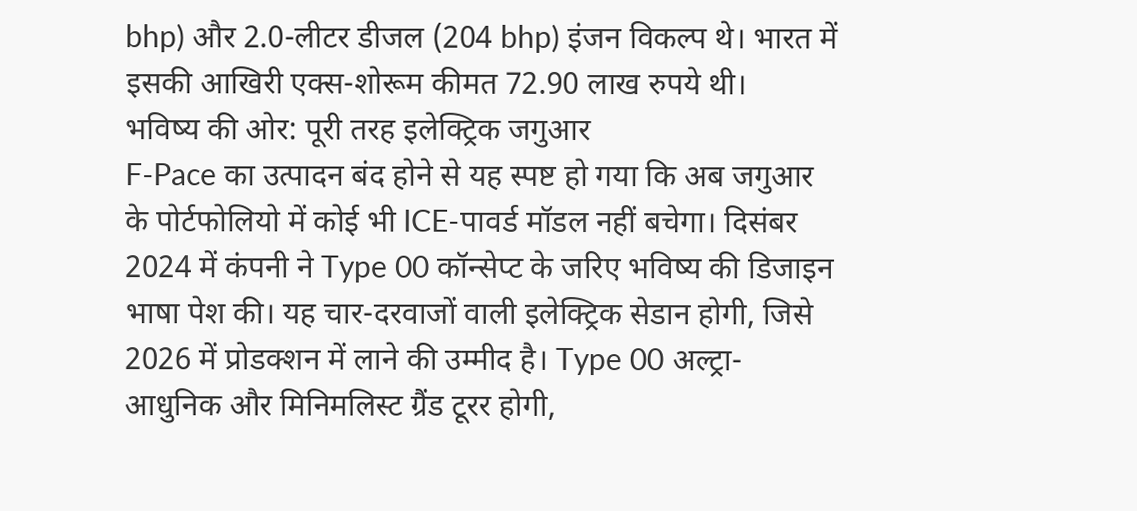bhp) और 2.0-लीटर डीजल (204 bhp) इंजन विकल्प थे। भारत में इसकी आखिरी एक्स-शोरूम कीमत 72.90 लाख रुपये थी।
भविष्य की ओर: पूरी तरह इलेक्ट्रिक जगुआर
F-Pace का उत्पादन बंद होने से यह स्पष्ट हो गया कि अब जगुआर के पोर्टफोलियो में कोई भी ICE-पावर्ड मॉडल नहीं बचेगा। दिसंबर 2024 में कंपनी ने Type 00 कॉन्सेप्ट के जरिए भविष्य की डिजाइन भाषा पेश की। यह चार-दरवाजों वाली इलेक्ट्रिक सेडान होगी, जिसे 2026 में प्रोडक्शन में लाने की उम्मीद है। Type 00 अल्ट्रा-आधुनिक और मिनिमलिस्ट ग्रैंड टूरर होगी,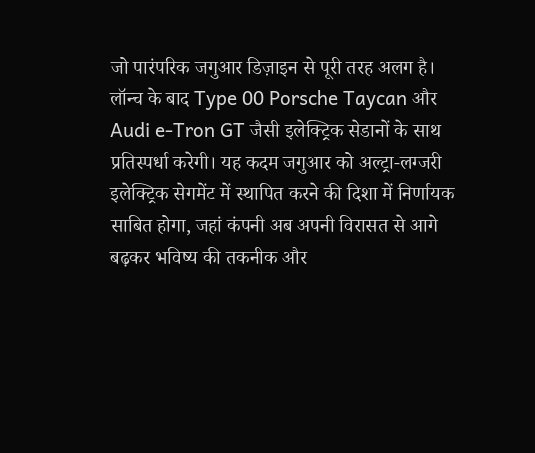जो पारंपरिक जगुआर डिज़ाइन से पूरी तरह अलग है।
लॉन्च के बाद Type 00 Porsche Taycan और Audi e-Tron GT जैसी इलेक्ट्रिक सेडानों के साथ प्रतिस्पर्धा करेगी। यह कदम जगुआर को अल्ट्रा-लग्जरी इलेक्ट्रिक सेगमेंट में स्थापित करने की दिशा में निर्णायक साबित होगा, जहां कंपनी अब अपनी विरासत से आगे बढ़कर भविष्य की तकनीक और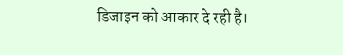डिजाइन को आकार दे रही है।